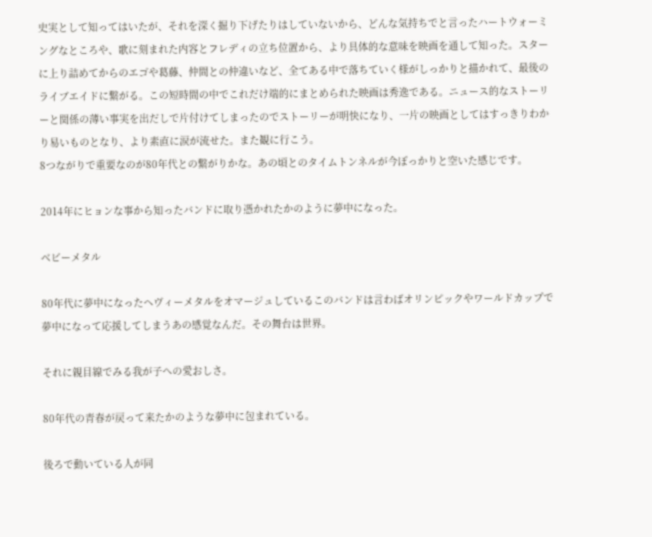史実として知ってはいたが、それを深く掘り下げたりはしていないから、どんな気持ちでと言ったハートウォーミングなところや、歌に刻まれた内容とフレディの立ち位置から、より具体的な意味を映画を通して知った。スターに上り詰めてからのエゴや葛藤、仲間との仲違いなど、全てある中で落ちていく様がしっかりと描かれて、最後のライブエイドに繋がる。この短時間の中でこれだけ端的にまとめられた映画は秀逸である。ニュース的なストーリーと関係の薄い事実を出だしで片付けてしまったのでストーリーが明快になり、一片の映画としてはすっきりわかり易いものとなり、より素直に涙が流せた。また観に行こう。
8つながりで重要なのが80年代との繋がりかな。あの頃とのタイムトンネルが今ぽっかりと空いた感じです。

2014年にヒョンな事から知ったバンドに取り憑かれたかのように夢中になった。

ベビーメタル

80年代に夢中になったヘヴィーメタルをオマージュしているこのバンドは言わばオリンピックやワールドカップで夢中になって応援してしまうあの感覚なんだ。その舞台は世界。

それに親目線でみる我が子への愛おしさ。

80年代の青春が戻って来たかのような夢中に包まれている。

後ろで動いている人が同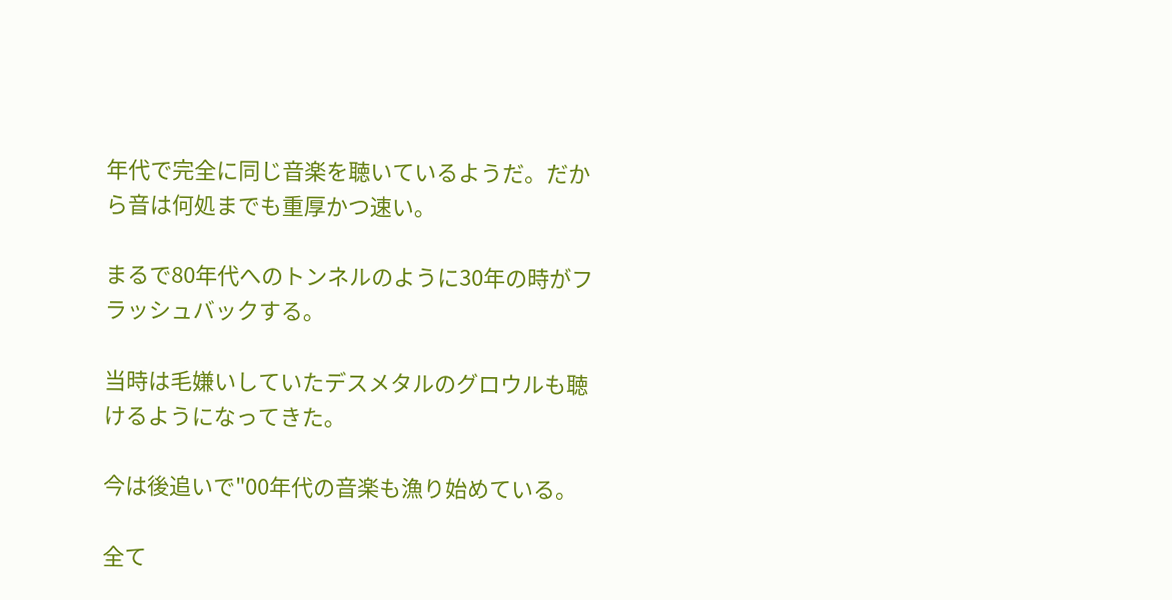年代で完全に同じ音楽を聴いているようだ。だから音は何処までも重厚かつ速い。

まるで80年代へのトンネルのように30年の時がフラッシュバックする。

当時は毛嫌いしていたデスメタルのグロウルも聴けるようになってきた。

今は後追いで"00年代の音楽も漁り始めている。

全て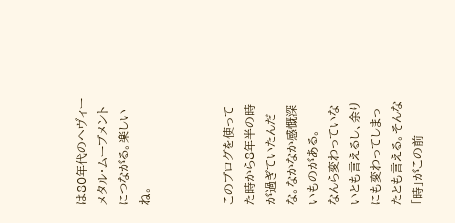は80年代のヘヴィーメタル・ムーブメントにつながる。楽しいね。



このブログを使ってた時から8年半の時が過ぎていたんだな。なかなか感慨深いものがある。
なんら変わっていないとも言えるし、余りにも変わってしまったとも言える。そんな「時」がこの前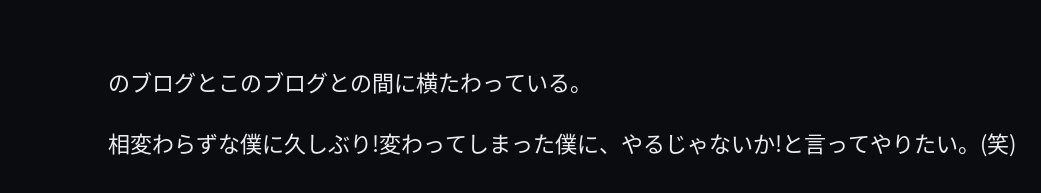のブログとこのブログとの間に横たわっている。

相変わらずな僕に久しぶり!変わってしまった僕に、やるじゃないか!と言ってやりたい。(笑)